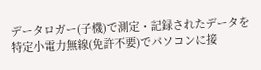データロガー(子機)で測定・記録されたデータを特定小電力無線(免許不要)でパソコンに接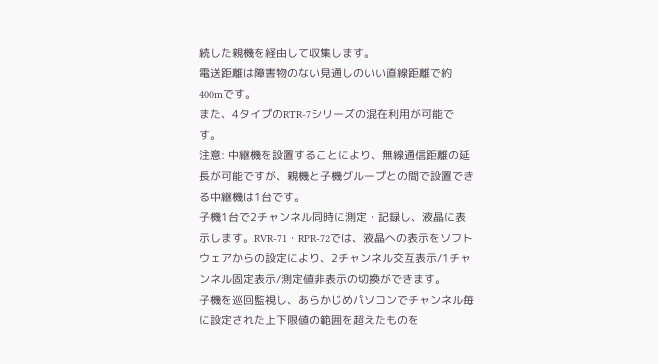続した親機を経由して収集します。
電送距離は障害物のない見通しのいい直線距離で約400mです。
また、4タイプのRTR-7シリーズの混在利用が可能です。
注意: 中継機を設置することにより、無線通信距離の延長が可能ですが、親機と子機グループとの間で設置できる中継機は1台です。
子機1台で2チャンネル同時に測定・記録し、液晶に表示します。RVR-71・RPR-72では、液晶への表示をソフトウェアからの設定により、2チャンネル交互表示/1チャンネル固定表示/測定値非表示の切換ができます。
子機を巡回監視し、あらかじめパソコンでチャンネル毎に設定された上下限値の範囲を超えたものを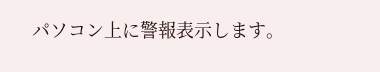パソコン上に警報表示します。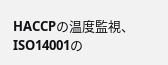HACCPの温度監視、ISO14001の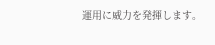運用に威力を発揮します。